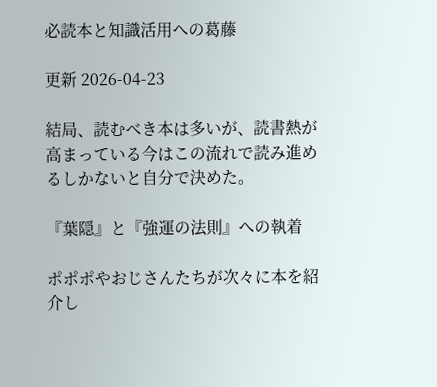必読本と知識活用への葛藤

更新 2026-04-23

結局、読むべき本は多いが、読書熱が高まっている今はこの流れで読み進めるしかないと自分で決めた。

『葉隠』と『強運の法則』への執着

ポポポやおじさんたちが次々に本を紹介し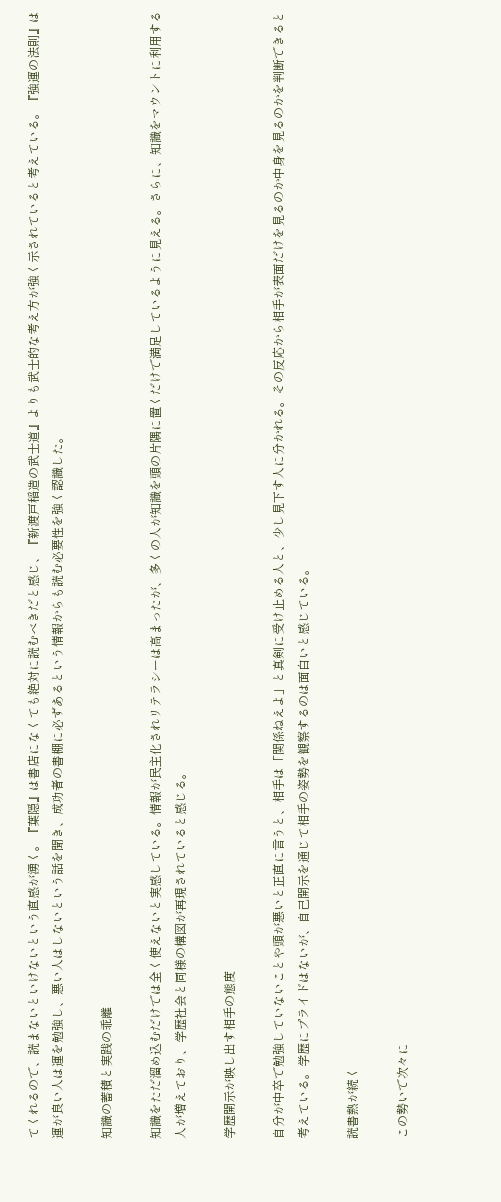てくれるので、読まないといけないという直感が湧く。『葉隠』は書店になくても絶対に読むべきだと感じ、『新渡戸稲造の武士道』よりも武士的な考え方が強く示されていると考えている。『強運の法則』は運が良い人は運を勉強し、悪い人はしないという話を聞き、成功者の書棚に必ずあるという情報からも読む必要性を強く認識した。

知識の蓄積と実践の乖離

知識をただ溜め込むだけでは全く使えないと実感している。情報が民主化されリテラシーは高まったが、多くの人が知識を頭の片隅に置くだけで満足しているように見える。さらに、知識をマウントに利用する人が増えており、学歴社会と同様の構図が再現されていると感じる。

学歴開示が映し出す相手の態度

自分が中卒で勉強していないことや頭が悪いと正直に言うと、相手は「関係ねえよ」と真剣に受け止める人と、少し見下す人に分かれる。その反応から相手が表面だけを見るのか中身を見るのかを判断できると考えている。学歴にプライドはないが、自己開示を通じて相手の姿勢を観察するのは面白いと感じている。

読書熱が続く

この勢いで次々に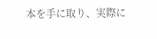本を手に取り、実際に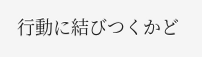行動に結びつくかど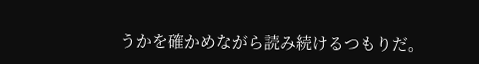うかを確かめながら読み続けるつもりだ。